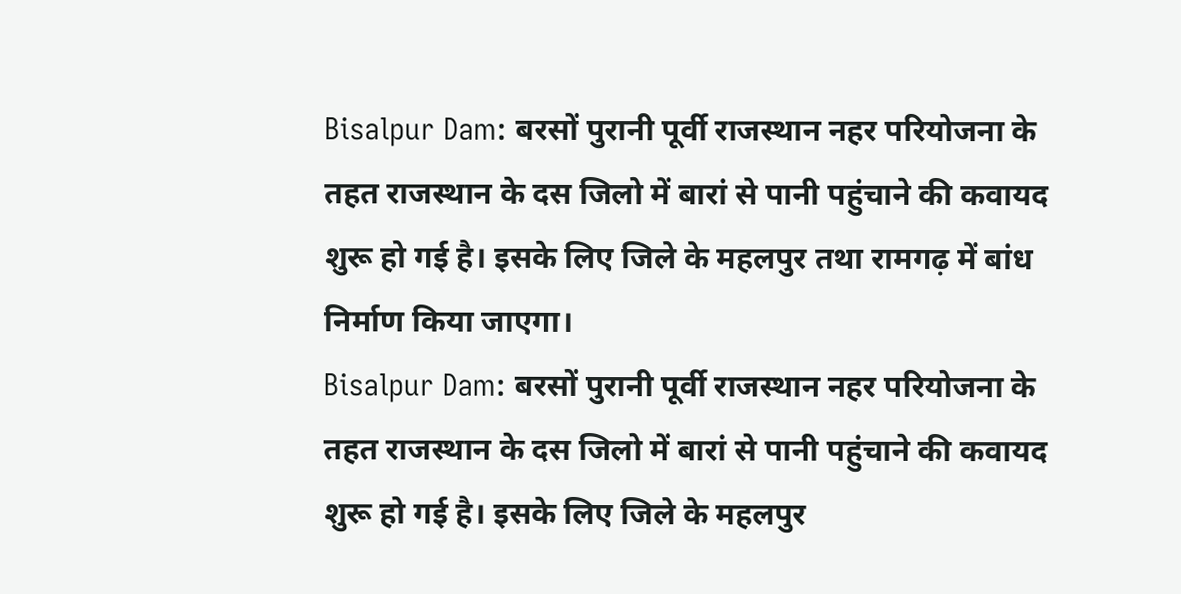Bisalpur Dam: बरसों पुरानी पूर्वी राजस्थान नहर परियोजना के तहत राजस्थान के दस जिलो में बारां से पानी पहुंचाने की कवायद शुरू हो गई है। इसके लिए जिले के महलपुर तथा रामगढ़ में बांध निर्माण किया जाएगा।
Bisalpur Dam: बरसों पुरानी पूर्वी राजस्थान नहर परियोजना के तहत राजस्थान के दस जिलो में बारां से पानी पहुंचाने की कवायद शुरू हो गई है। इसके लिए जिले के महलपुर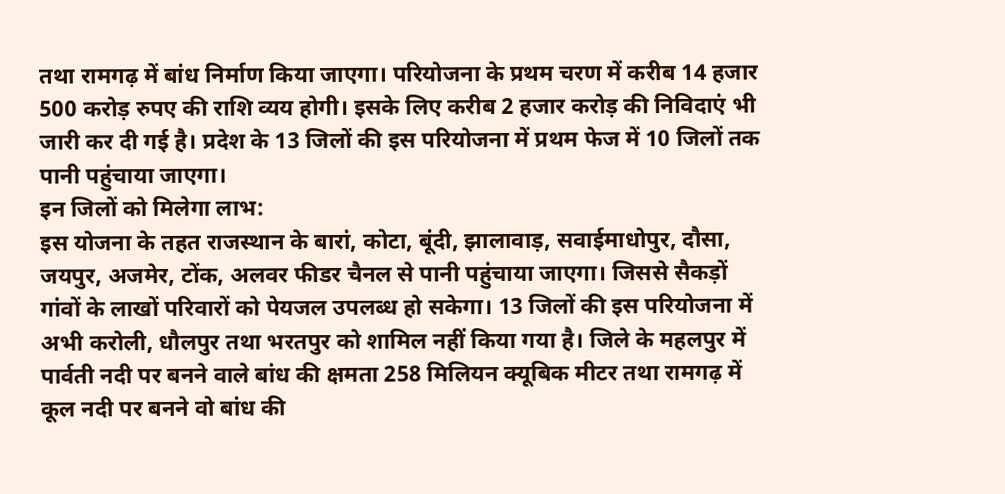तथा रामगढ़ में बांध निर्माण किया जाएगा। परियोजना के प्रथम चरण में करीब 14 हजार 500 करोड़ रुपए की राशि व्यय होगी। इसके लिए करीब 2 हजार करोड़ की निविदाएं भी जारी कर दी गई है। प्रदेश के 13 जिलों की इस परियोजना में प्रथम फेज में 10 जिलों तक पानी पहुंचाया जाएगा।
इन जिलों को मिलेगा लाभ:
इस योजना के तहत राजस्थान के बारां, कोटा, बूंदी, झालावाड़, सवाईमाधोपुर, दौसा, जयपुर, अजमेर, टोंक, अलवर फीडर चैनल से पानी पहुंचाया जाएगा। जिससे सैकड़ों गांवों के लाखों परिवारों को पेयजल उपलब्ध हो सकेगा। 13 जिलों की इस परियोजना में अभी करोली, धौलपुर तथा भरतपुर को शामिल नहीं किया गया है। जिले के महलपुर में पार्वती नदी पर बनने वाले बांध की क्षमता 258 मिलियन क्यूबिक मीटर तथा रामगढ़ में कूल नदी पर बनने वो बांध की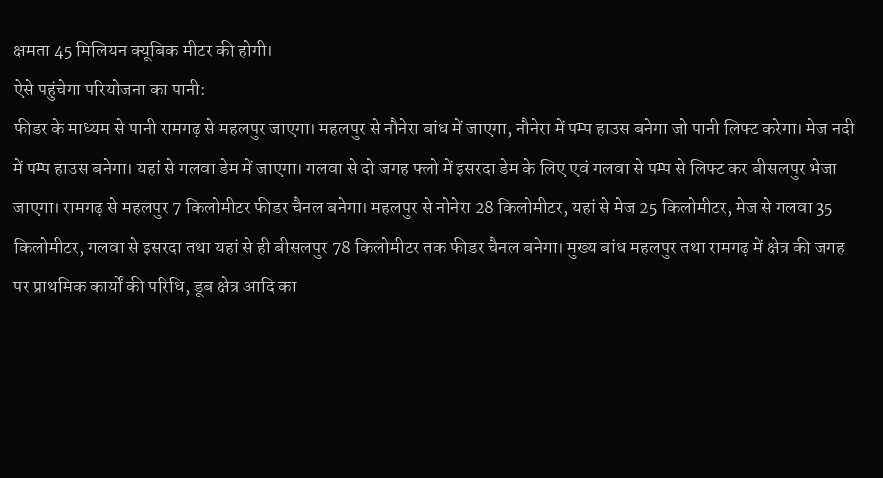क्षमता 45 मिलियन क्यूबिक मीटर की होगी।
ऐसे पहुंचेगा परियोजना का पानी:
फीडर के माध्यम से पानी रामगढ़ से महलपुर जाएगा। महलपुर से नौनेरा बांध में जाएगा, नौनेरा में पम्प हाउस बनेगा जो पानी लिफ्ट करेगा। मेज नदी में पम्प हाउस बनेगा। यहां से गलवा डेम में जाएगा। गलवा से दो जगह फ्लो में इसरदा डेम के लिए एवं गलवा से पम्प से लिफ्ट कर बीसलपुर भेजा जाएगा। रामगढ़ से महलपुर 7 किलोमीटर फीडर चैनल बनेगा। महलपुर से नोनेरा 28 किलोमीटर, यहां से मेज 25 किलोमीटर, मेज से गलवा 35 किलोमीटर, गलवा से इसरदा तथा यहां से ही बीसलपुर 78 किलोमीटर तक फीडर चैनल बनेगा। मुख्य बांध महलपुर तथा रामगढ़ में क्षेत्र की जगह पर प्राथमिक कार्यों की परिधि, डूब क्षेत्र आदि का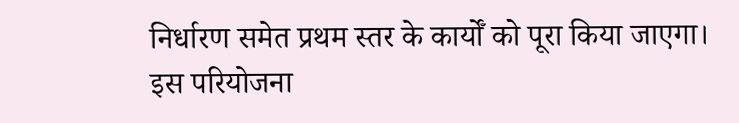निर्धारण समेत प्रथम स्तर के कार्योँ को पूरा किया जाएगा।
इस परियोजना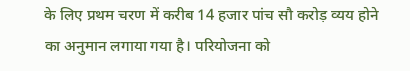के लिए प्रथम चरण में करीब 14 हजार पांच सौ करोड़ व्यय होने का अनुमान लगाया गया है। परियोजना को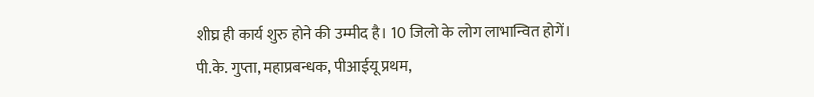शीघ्र ही कार्य शुरु होने की उम्मीद है। 10 जिलो के लोग लाभान्वित होगें।
पी.के. गुप्ता, महाप्रबन्धक, पीआईयू प्रथम,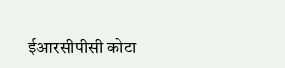ईआरसीपीसी कोटा